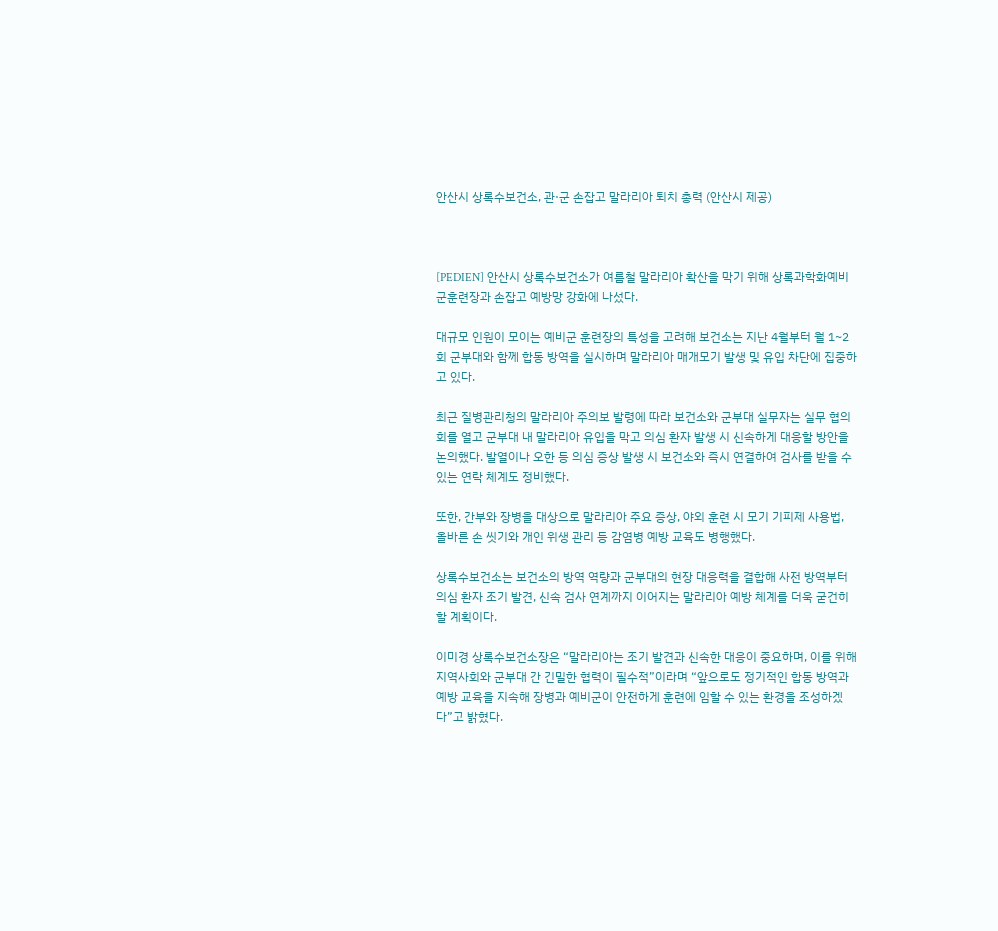안산시 상록수보건소, 관·군 손잡고 말라리아 퇴치 총력 (안산시 제공)



[PEDIEN] 안산시 상록수보건소가 여름철 말라리아 확산을 막기 위해 상록과학화예비군훈련장과 손잡고 예방망 강화에 나섰다.

대규모 인원이 모이는 예비군 훈련장의 특성을 고려해 보건소는 지난 4월부터 월 1~2회 군부대와 함께 합동 방역을 실시하며 말라리아 매개모기 발생 및 유입 차단에 집중하고 있다.

최근 질병관리청의 말라리아 주의보 발령에 따라 보건소와 군부대 실무자는 실무 협의회를 열고 군부대 내 말라리아 유입을 막고 의심 환자 발생 시 신속하게 대응할 방안을 논의했다. 발열이나 오한 등 의심 증상 발생 시 보건소와 즉시 연결하여 검사를 받을 수 있는 연락 체계도 정비했다.

또한, 간부와 장병을 대상으로 말라리아 주요 증상, 야외 훈련 시 모기 기피제 사용법, 올바른 손 씻기와 개인 위생 관리 등 감염병 예방 교육도 병행했다.

상록수보건소는 보건소의 방역 역량과 군부대의 현장 대응력을 결합해 사전 방역부터 의심 환자 조기 발견, 신속 검사 연계까지 이어지는 말라리아 예방 체계를 더욱 굳건히 할 계획이다.

이미경 상록수보건소장은 “말라리아는 조기 발견과 신속한 대응이 중요하며, 이를 위해 지역사회와 군부대 간 긴밀한 협력이 필수적”이라며 “앞으로도 정기적인 합동 방역과 예방 교육을 지속해 장병과 예비군이 안전하게 훈련에 임할 수 있는 환경을 조성하겠다”고 밝혔다.